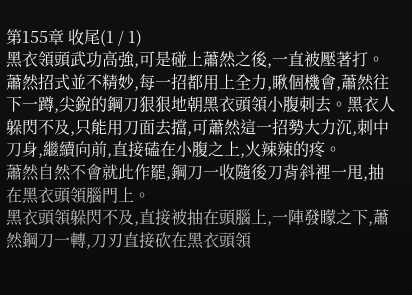第155章 收尾(1 / 1)
黑衣領頭武功高強,可是碰上蕭然之後,一直被壓著打。蕭然招式並不精妙,每一招都用上全力,瞅個機會,蕭然往下一蹲,尖銳的鋼刀狠狠地朝黑衣頭領小腹刺去。黑衣人躲閃不及,只能用刀面去擋,可蕭然這一招勢大力沉,刺中刀身,繼續向前,直接磕在小腹之上,火辣辣的疼。
蕭然自然不會就此作罷,鋼刀一收隨後刀背斜裡一甩,抽在黑衣頭領腦門上。
黑衣頭領躲閃不及,直接被抽在頭腦上,一陣發矇之下,蕭然鋼刀一轉,刀刃直接砍在黑衣頭領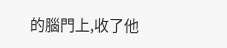的腦門上,收了他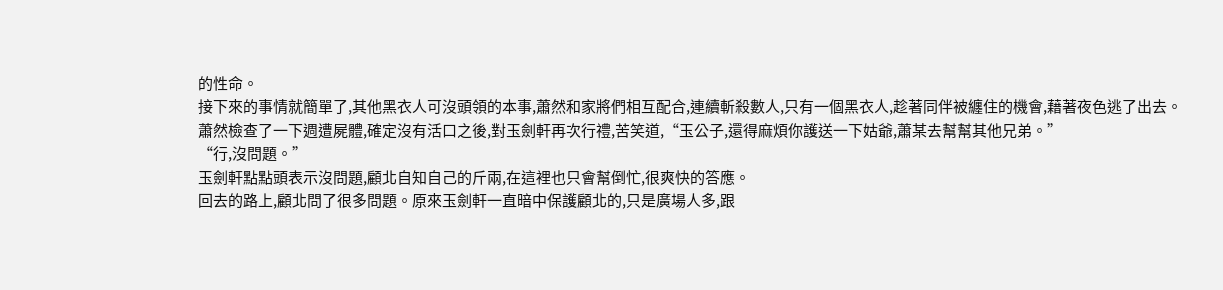的性命。
接下來的事情就簡單了,其他黑衣人可沒頭領的本事,蕭然和家將們相互配合,連續斬殺數人,只有一個黑衣人,趁著同伴被纏住的機會,藉著夜色逃了出去。
蕭然檢查了一下週遭屍體,確定沒有活口之後,對玉劍軒再次行禮,苦笑道,“玉公子,還得麻煩你護送一下姑爺,蕭某去幫幫其他兄弟。”
“行,沒問題。”
玉劍軒點點頭表示沒問題,顧北自知自己的斤兩,在這裡也只會幫倒忙,很爽快的答應。
回去的路上,顧北問了很多問題。原來玉劍軒一直暗中保護顧北的,只是廣場人多,跟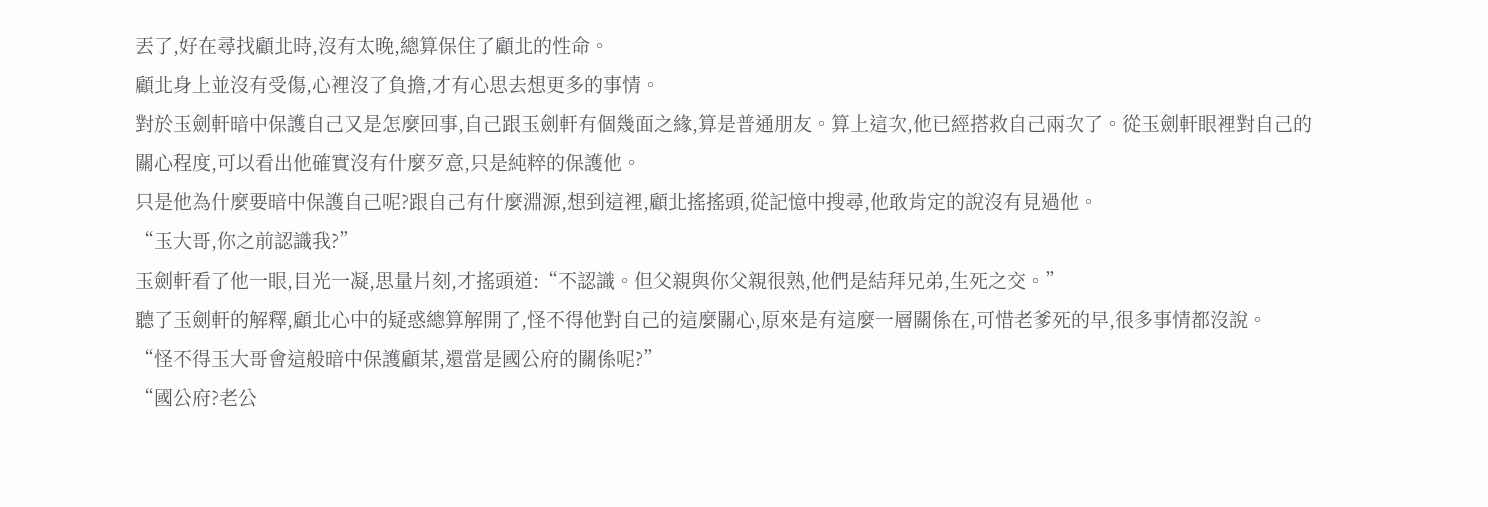丟了,好在尋找顧北時,沒有太晚,總算保住了顧北的性命。
顧北身上並沒有受傷,心裡沒了負擔,才有心思去想更多的事情。
對於玉劍軒暗中保護自己又是怎麼回事,自己跟玉劍軒有個幾面之緣,算是普通朋友。算上這次,他已經搭救自己兩次了。從玉劍軒眼裡對自己的關心程度,可以看出他確實沒有什麼歹意,只是純粹的保護他。
只是他為什麼要暗中保護自己呢?跟自己有什麼淵源,想到這裡,顧北搖搖頭,從記憶中搜尋,他敢肯定的說沒有見過他。
“玉大哥,你之前認識我?”
玉劍軒看了他一眼,目光一凝,思量片刻,才搖頭道:“不認識。但父親與你父親很熟,他們是結拜兄弟,生死之交。”
聽了玉劍軒的解釋,顧北心中的疑惑總算解開了,怪不得他對自己的這麼關心,原來是有這麼一層關係在,可惜老爹死的早,很多事情都沒說。
“怪不得玉大哥會這般暗中保護顧某,還當是國公府的關係呢?”
“國公府?老公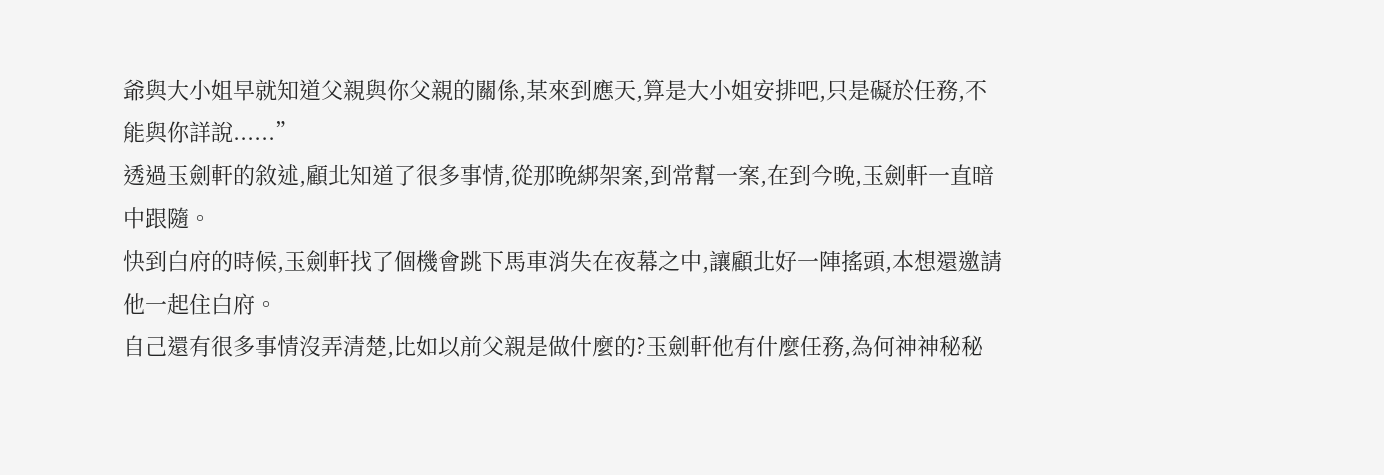爺與大小姐早就知道父親與你父親的關係,某來到應天,算是大小姐安排吧,只是礙於任務,不能與你詳說......”
透過玉劍軒的敘述,顧北知道了很多事情,從那晚綁架案,到常幫一案,在到今晚,玉劍軒一直暗中跟隨。
快到白府的時候,玉劍軒找了個機會跳下馬車消失在夜幕之中,讓顧北好一陣搖頭,本想還邀請他一起住白府。
自己還有很多事情沒弄清楚,比如以前父親是做什麼的?玉劍軒他有什麼任務,為何神神秘秘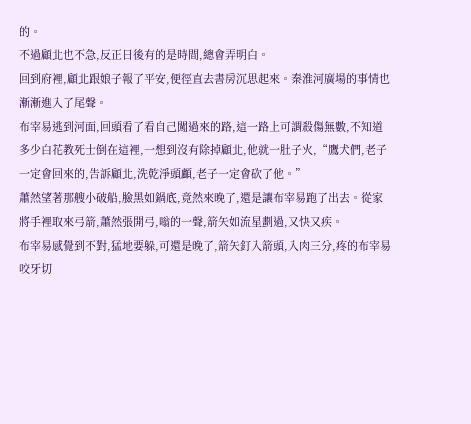的。
不過顧北也不急,反正日後有的是時間,總會弄明白。
回到府裡,顧北跟娘子報了平安,便徑直去書房沉思起來。秦淮河廣場的事情也漸漸進入了尾聲。
布宰易逃到河面,回頭看了看自己闖過來的路,這一路上可謂殺傷無數,不知道多少白花教死士倒在這裡,一想到沒有除掉顧北,他就一肚子火,“鷹犬們,老子一定會回來的,告訴顧北,洗乾淨頭顱,老子一定會砍了他。”
蕭然望著那艘小破船,臉黑如鍋底,竟然來晚了,還是讓布宰易跑了出去。從家將手裡取來弓箭,蕭然張開弓,嗡的一聲,箭矢如流星劃過,又快又疾。
布宰易感覺到不對,猛地要躲,可還是晚了,箭矢釘入箭頭,入肉三分,疼的布宰易咬牙切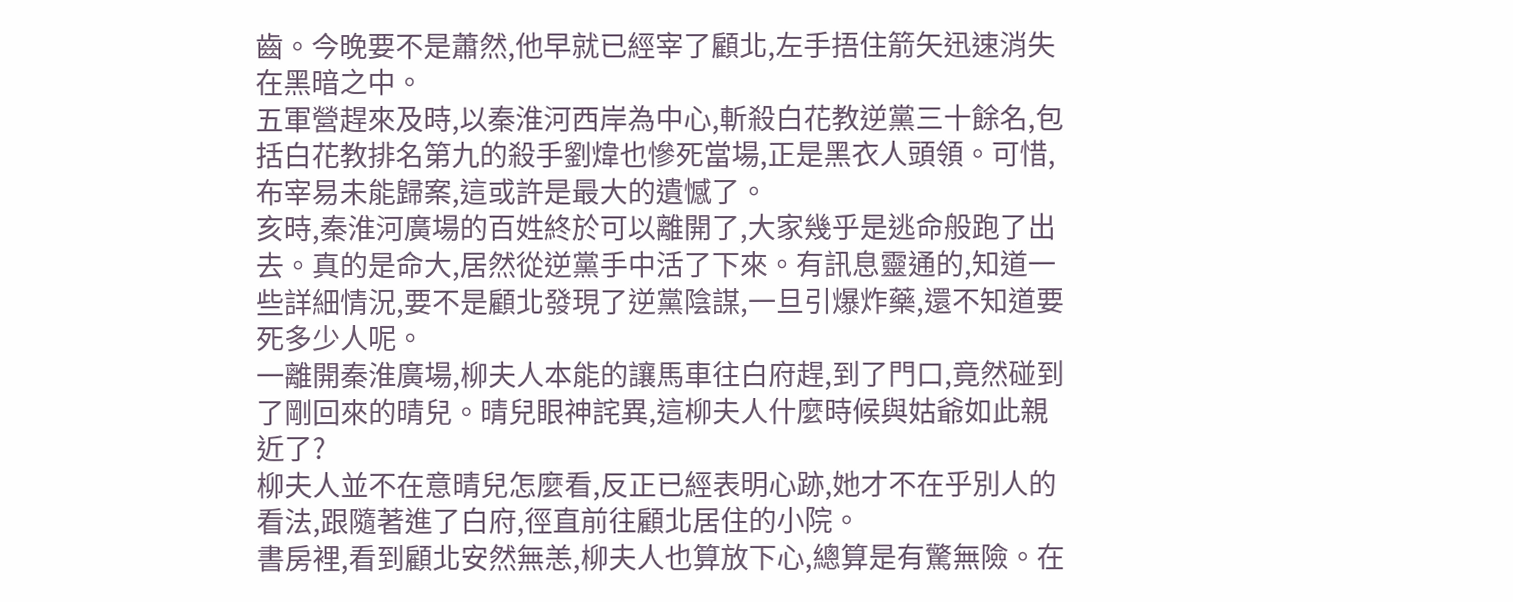齒。今晚要不是蕭然,他早就已經宰了顧北,左手捂住箭矢迅速消失在黑暗之中。
五軍營趕來及時,以秦淮河西岸為中心,斬殺白花教逆黨三十餘名,包括白花教排名第九的殺手劉煒也慘死當場,正是黑衣人頭領。可惜,布宰易未能歸案,這或許是最大的遺憾了。
亥時,秦淮河廣場的百姓終於可以離開了,大家幾乎是逃命般跑了出去。真的是命大,居然從逆黨手中活了下來。有訊息靈通的,知道一些詳細情況,要不是顧北發現了逆黨陰謀,一旦引爆炸藥,還不知道要死多少人呢。
一離開秦淮廣場,柳夫人本能的讓馬車往白府趕,到了門口,竟然碰到了剛回來的晴兒。晴兒眼神詫異,這柳夫人什麼時候與姑爺如此親近了?
柳夫人並不在意晴兒怎麼看,反正已經表明心跡,她才不在乎別人的看法,跟隨著進了白府,徑直前往顧北居住的小院。
書房裡,看到顧北安然無恙,柳夫人也算放下心,總算是有驚無險。在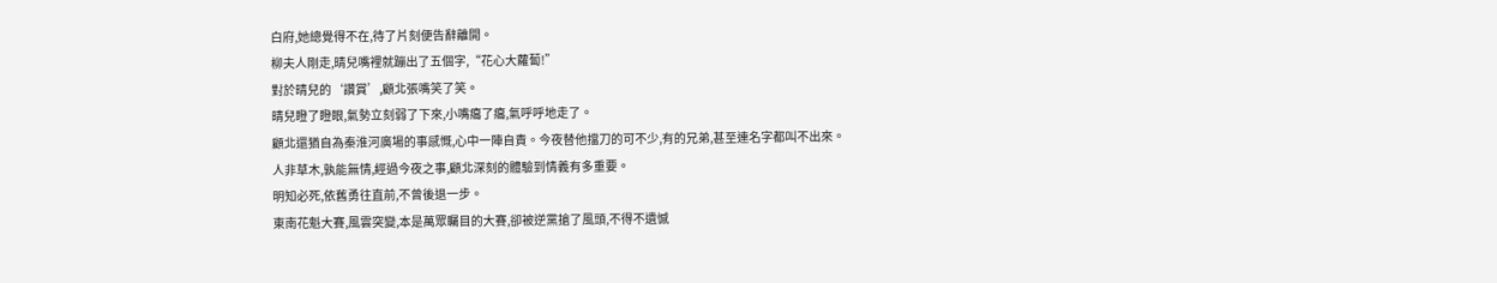白府,她總覺得不在,待了片刻便告辭離開。
柳夫人剛走,晴兒嘴裡就蹦出了五個字,“花心大蘿蔔!”
對於晴兒的‘讚賞’,顧北張嘴笑了笑。
晴兒瞪了瞪眼,氣勢立刻弱了下來,小嘴癟了癟,氣呼呼地走了。
顧北還猶自為秦淮河廣場的事感慨,心中一陣自責。今夜替他擋刀的可不少,有的兄弟,甚至連名字都叫不出來。
人非草木,孰能無情,經過今夜之事,顧北深刻的體驗到情義有多重要。
明知必死,依舊勇往直前,不曾後退一步。
東南花魁大賽,風雲突變,本是萬眾矚目的大賽,卻被逆黨搶了風頭,不得不遺憾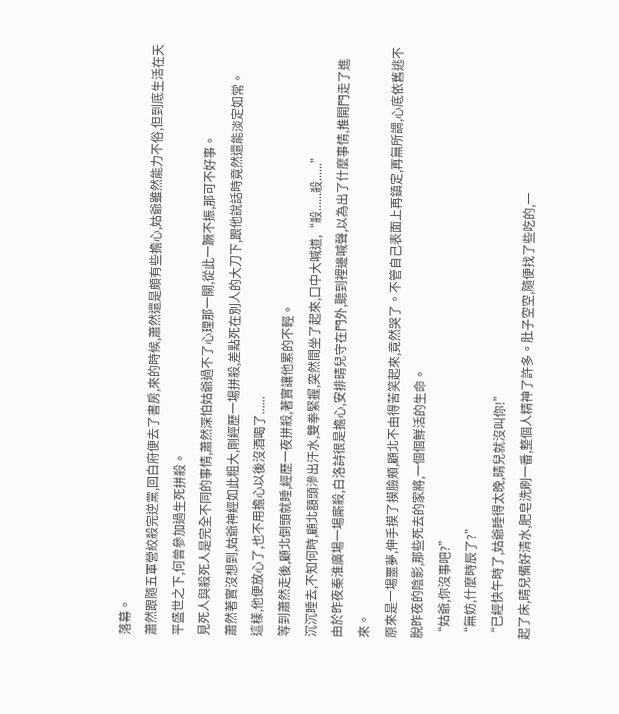落幕。
蕭然跟隨五軍營絞殺完逆黨,回白府便去了書房,來的時候,蕭然還是頗有些擔心,姑爺雖然能力不俗,但到底生活在天平盛世之下,何曾參加過生死拼殺。
見死人與殺死人是完全不同的事情,蕭然深怕姑爺過不了心理那一關,從此一蹶不振,那可不好事。
蕭然著實沒想到,姑爺神經如此粗大,剛經歷一場拼殺,差點死在別人的大刀下,跟他說話時竟然還能淡定如常。
這樣,他便放心了,也不用擔心以後沒酒喝了......
等到蕭然走後,顧北倒頭就睡,經歷一夜拼殺,著實讓他累的不輕。
沉沉睡去,不知何時,顧北額頭滲出汗水,雙拳緊握,突然間坐了起來,口中大喊道,“殺......殺......”
由於昨夜秦淮廣場一場廝殺,白洛詩很是擔心,安排晴兒守在門外,聽到裡邊喊聲,以為出了什麼事情,推開門走了進來。
原來是一場噩夢,伸手摸了摸臉頰,顧北不由得苦笑起來,竟然哭了。不管自己表面上再鎮定,再無所謂,心底依舊逃不脫昨夜的陰影,那些死去的家將,一個個鮮活的生命。
“姑爺,你沒事吧?”
“無妨,什麼時辰了?”
“已經快午時了,姑爺睡得太晚,晴兒就沒叫你!”
起了床,晴兒備好清水,肥皂洗刷一番,整個人精神了許多。肚子空空,隨便找了些吃的,一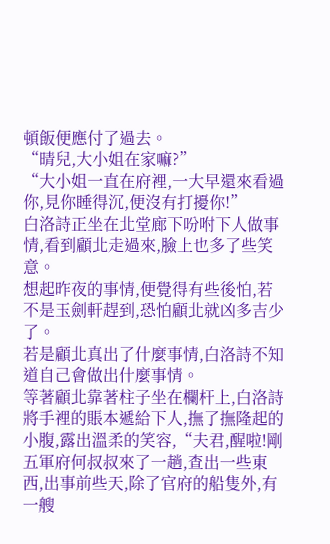頓飯便應付了過去。
“晴兒,大小姐在家嘛?”
“大小姐一直在府裡,一大早還來看過你,見你睡得沉,便沒有打擾你!”
白洛詩正坐在北堂廊下吩咐下人做事情,看到顧北走過來,臉上也多了些笑意。
想起昨夜的事情,便覺得有些後怕,若不是玉劍軒趕到,恐怕顧北就凶多吉少了。
若是顧北真出了什麼事情,白洛詩不知道自己會做出什麼事情。
等著顧北靠著柱子坐在欄杆上,白洛詩將手裡的賬本遞給下人,撫了撫隆起的小腹,露出溫柔的笑容,“夫君,醒啦!剛五軍府何叔叔來了一趟,查出一些東西,出事前些天,除了官府的船隻外,有一艘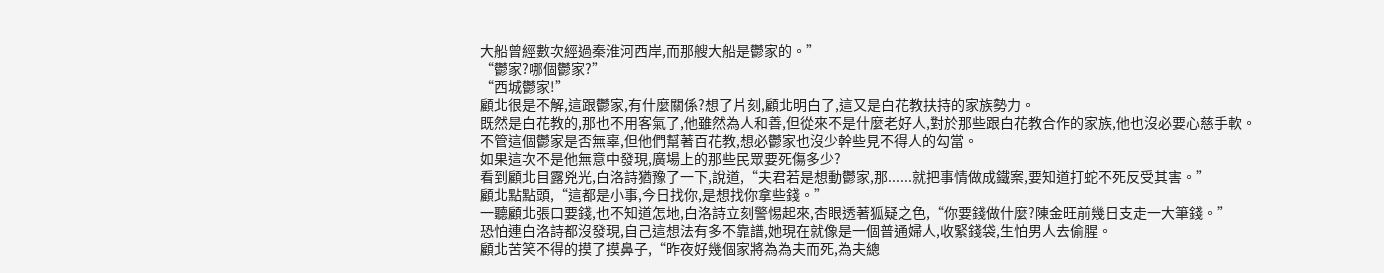大船曾經數次經過秦淮河西岸,而那艘大船是鬱家的。”
“鬱家?哪個鬱家?”
“西城鬱家!”
顧北很是不解,這跟鬱家,有什麼關係?想了片刻,顧北明白了,這又是白花教扶持的家族勢力。
既然是白花教的,那也不用客氣了,他雖然為人和善,但從來不是什麼老好人,對於那些跟白花教合作的家族,他也沒必要心慈手軟。
不管這個鬱家是否無辜,但他們幫著百花教,想必鬱家也沒少幹些見不得人的勾當。
如果這次不是他無意中發現,廣場上的那些民眾要死傷多少?
看到顧北目露兇光,白洛詩猶豫了一下,說道,“夫君若是想動鬱家,那......就把事情做成鐵案,要知道打蛇不死反受其害。”
顧北點點頭,“這都是小事,今日找你,是想找你拿些錢。”
一聽顧北張口要錢,也不知道怎地,白洛詩立刻警惕起來,杏眼透著狐疑之色,“你要錢做什麼?陳金旺前幾日支走一大筆錢。”
恐怕連白洛詩都沒發現,自己這想法有多不靠譜,她現在就像是一個普通婦人,收緊錢袋,生怕男人去偷腥。
顧北苦笑不得的摸了摸鼻子,“昨夜好幾個家將為為夫而死,為夫總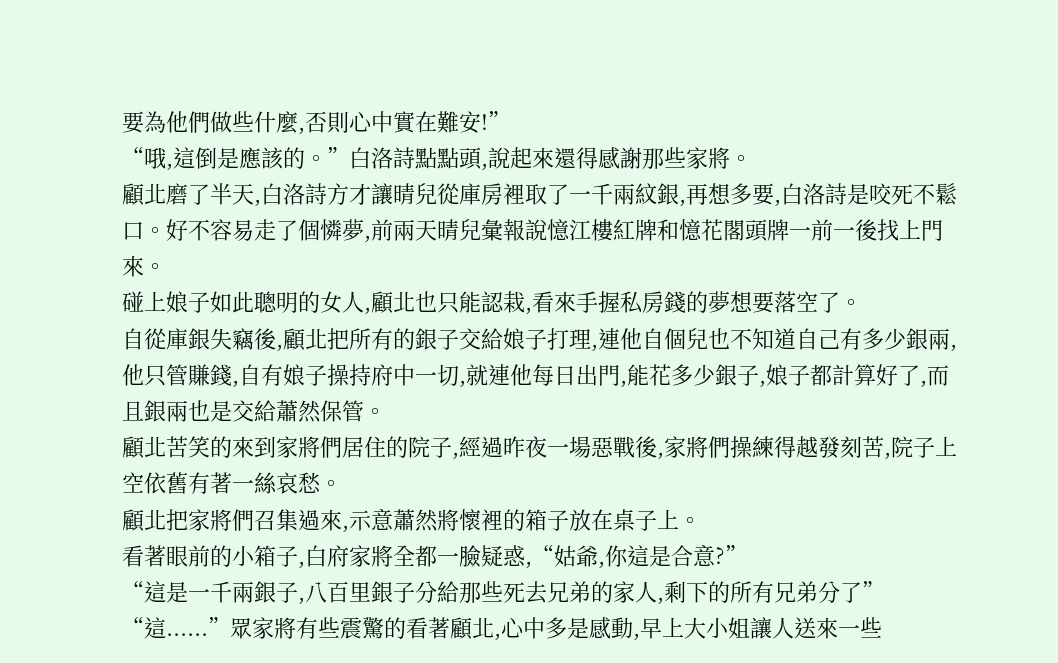要為他們做些什麼,否則心中實在難安!”
“哦,這倒是應該的。”白洛詩點點頭,說起來還得感謝那些家將。
顧北磨了半天,白洛詩方才讓晴兒從庫房裡取了一千兩紋銀,再想多要,白洛詩是咬死不鬆口。好不容易走了個憐夢,前兩天晴兒彙報說憶江樓紅牌和憶花閣頭牌一前一後找上門來。
碰上娘子如此聰明的女人,顧北也只能認栽,看來手握私房錢的夢想要落空了。
自從庫銀失竊後,顧北把所有的銀子交給娘子打理,連他自個兒也不知道自己有多少銀兩,他只管賺錢,自有娘子操持府中一切,就連他每日出門,能花多少銀子,娘子都計算好了,而且銀兩也是交給蕭然保管。
顧北苦笑的來到家將們居住的院子,經過昨夜一場惡戰後,家將們操練得越發刻苦,院子上空依舊有著一絲哀愁。
顧北把家將們召集過來,示意蕭然將懷裡的箱子放在桌子上。
看著眼前的小箱子,白府家將全都一臉疑惑,“姑爺,你這是合意?”
“這是一千兩銀子,八百里銀子分給那些死去兄弟的家人,剩下的所有兄弟分了”
“這......”眾家將有些震驚的看著顧北,心中多是感動,早上大小姐讓人送來一些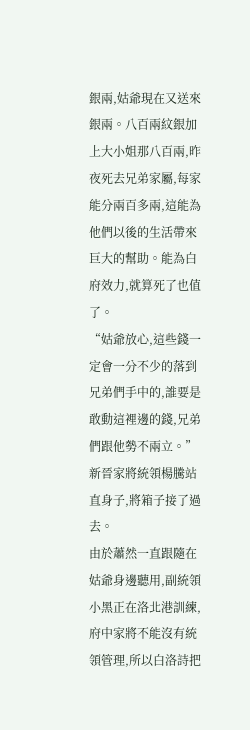銀兩,姑爺現在又送來銀兩。八百兩紋銀加上大小姐那八百兩,昨夜死去兄弟家屬,每家能分兩百多兩,這能為他們以後的生活帶來巨大的幫助。能為白府效力,就算死了也值了。
“姑爺放心,這些錢一定會一分不少的落到兄弟們手中的,誰要是敢動這裡邊的錢,兄弟們跟他勢不兩立。”新晉家將統領楊騰站直身子,將箱子接了過去。
由於蕭然一直跟隨在姑爺身邊聽用,副統領小黑正在洛北港訓練,府中家將不能沒有統領管理,所以白洛詩把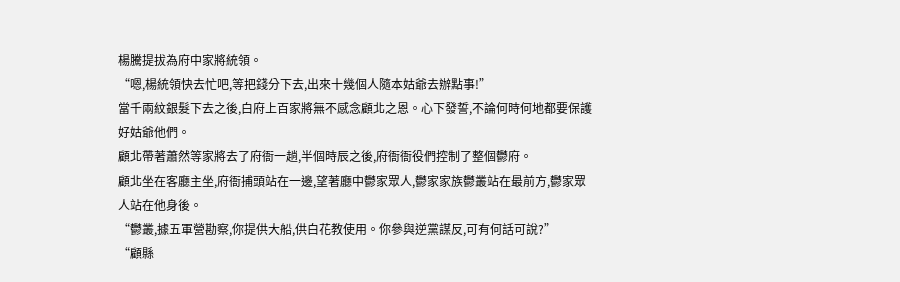楊騰提拔為府中家將統領。
“嗯,楊統領快去忙吧,等把錢分下去,出來十幾個人隨本姑爺去辦點事!”
當千兩紋銀髮下去之後,白府上百家將無不感念顧北之恩。心下發誓,不論何時何地都要保護好姑爺他們。
顧北帶著蕭然等家將去了府衙一趟,半個時辰之後,府衙衙役們控制了整個鬱府。
顧北坐在客廳主坐,府衙捕頭站在一邊,望著廳中鬱家眾人,鬱家家族鬱叢站在最前方,鬱家眾人站在他身後。
“鬱叢,據五軍營勘察,你提供大船,供白花教使用。你參與逆黨謀反,可有何話可說?”
“顧縣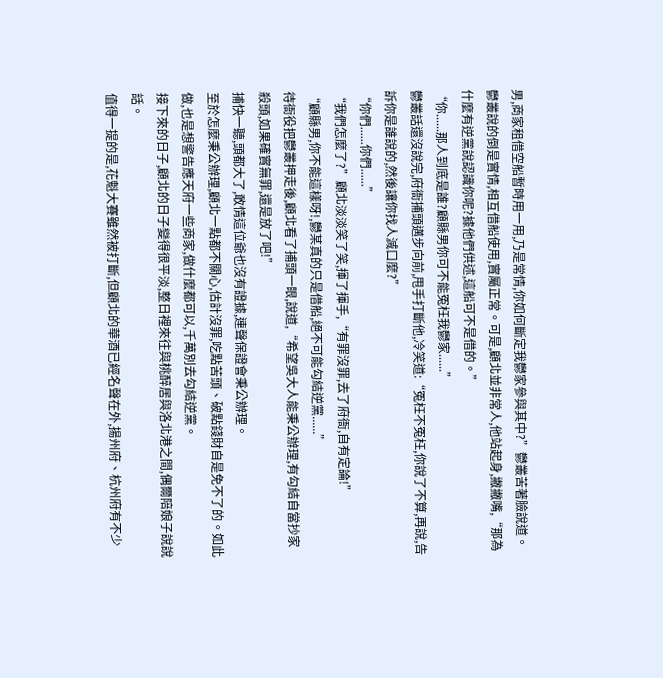男,商家租借空船暫時用一用,乃是常情,你如何斷定我鬱家參與其中?”鬱叢苦著臉說道。
鬱叢說的倒是實情,相互借船使用,實屬正常。可是,顧北並非常人,他站起身,撇撇嘴,“那為什麼有逆黨說認識你呢?據他們供述,這船可不是借的。”
“你......那人到底是誰?顧縣男你可不能冤枉我鬱家......”
鬱叢話還沒說完,府衙捕頭邁步向前,甩手打斷他,冷笑道:“冤枉不冤枉,你說了不算,再說,告訴你是誰說的,然後讓你找人滅口麼?”
“你們......你們......”
“我們怎麼了?”顧北淡淡笑了笑,揮了揮手,“有罪沒罪,去了府衙,自有定論!”
“顧縣男,你不能這樣呀!,鬱某真的只是借船,絕不可能勾結逆黨......”
待衙役把鬱叢押走後,顧北看了捕頭一眼,說道,“希望吳大人能秉公辦理,有勾結自當抄家殺頭,如果確實無罪,還是放了吧!”
捕快一聽,頭都大了,敢情這位爺也沒有證據,連聲保證會秉公辦理。
至於怎麼秉公辦理,顧北一點都不關心,估計沒罪,吃點苦頭、破點錢財自是免不了的。如此做,也是想警告應天府一些商家,做什麼都可以,千萬別去勾結逆黨。
接下來的日子,顧北的日子變得很平淡,整日裡來往與桃醉居與洛北港之間,偶爾陪娘子說說話。
值得一提的是,花魁大賽雖然被打斷,但顧北的華酒已經名聲在外,揚州府、杭州府有不少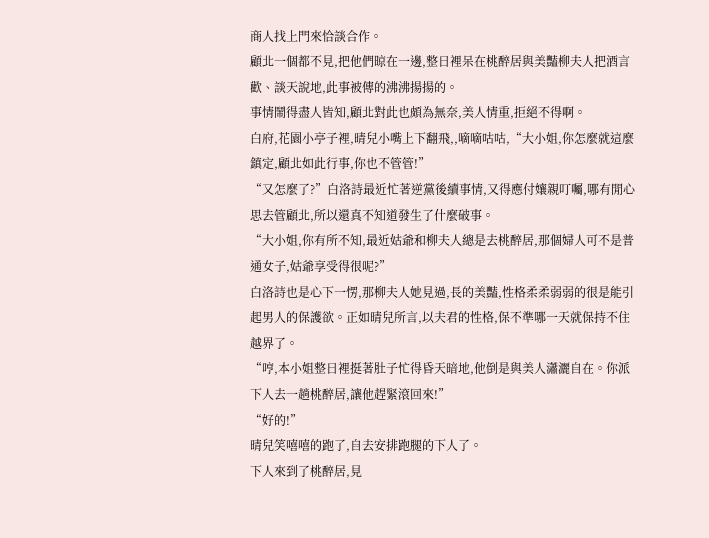商人找上門來恰談合作。
顧北一個都不見,把他們晾在一邊,整日裡呆在桃醉居與美豔柳夫人把酒言歡、談天說地,此事被傳的沸沸揚揚的。
事情鬧得盡人皆知,顧北對此也頗為無奈,美人情重,拒絕不得啊。
白府,花園小亭子裡,晴兒小嘴上下翻飛,,嘀嘀咕咕,“大小姐,你怎麼就這麼鎮定,顧北如此行事,你也不管管!”
“又怎麼了?”白洛詩最近忙著逆黨後續事情,又得應付孃親叮囑,哪有閒心思去管顧北,所以還真不知道發生了什麼破事。
“大小姐,你有所不知,最近姑爺和柳夫人總是去桃醉居,那個婦人可不是普通女子,姑爺享受得很呢?”
白洛詩也是心下一愣,那柳夫人她見過,長的美豔,性格柔柔弱弱的很是能引起男人的保護欲。正如晴兒所言,以夫君的性格,保不準哪一天就保持不住越界了。
“哼,本小姐整日裡挺著肚子忙得昏天暗地,他倒是與美人瀟灑自在。你派下人去一趟桃醉居,讓他趕緊滾回來!”
“好的!”
晴兒笑嘻嘻的跑了,自去安排跑腿的下人了。
下人來到了桃醉居,見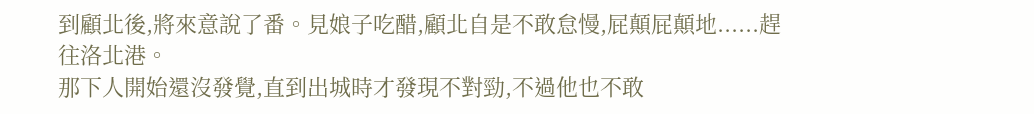到顧北後,將來意說了番。見娘子吃醋,顧北自是不敢怠慢,屁顛屁顛地......趕往洛北港。
那下人開始還沒發覺,直到出城時才發現不對勁,不過他也不敢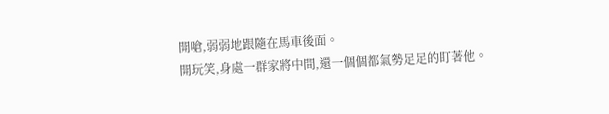開嗆,弱弱地跟隨在馬車後面。
開玩笑,身處一群家將中間,還一個個都氣勢足足的盯著他。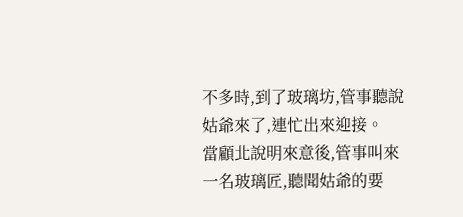不多時,到了玻璃坊,管事聽說姑爺來了,連忙出來迎接。
當顧北說明來意後,管事叫來一名玻璃匠,聽聞姑爺的要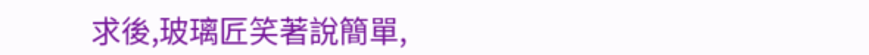求後,玻璃匠笑著說簡單,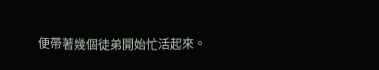便帶著幾個徒弟開始忙活起來。